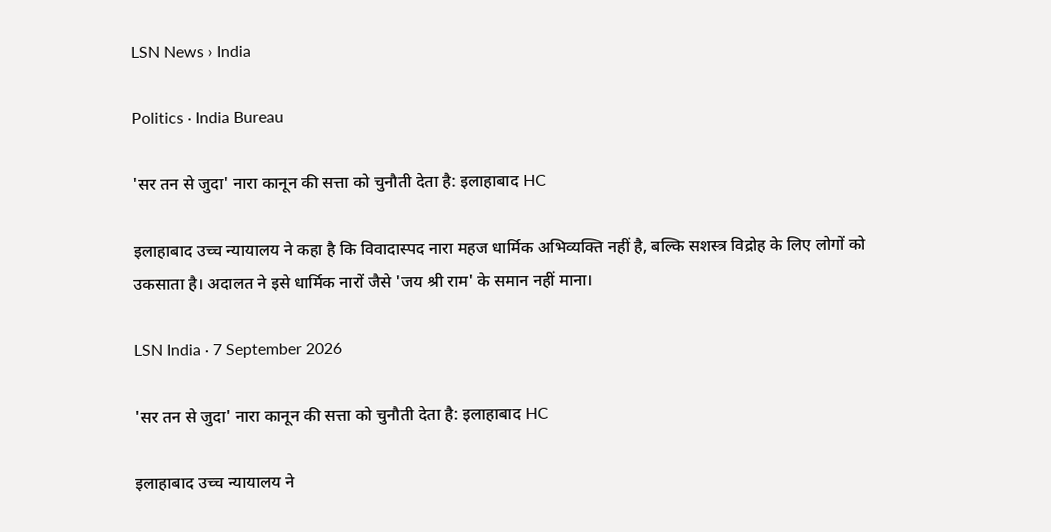LSN News › India

Politics · India Bureau

'सर तन से जुदा' नारा कानून की सत्ता को चुनौती देता है: इलाहाबाद HC

इलाहाबाद उच्च न्यायालय ने कहा है कि विवादास्पद नारा महज धार्मिक अभिव्यक्ति नहीं है, बल्कि सशस्त्र विद्रोह के लिए लोगों को उकसाता है। अदालत ने इसे धार्मिक नारों जैसे 'जय श्री राम' के समान नहीं माना।

LSN India · 7 September 2026

'सर तन से जुदा' नारा कानून की सत्ता को चुनौती देता है: इलाहाबाद HC

इलाहाबाद उच्च न्यायालय ने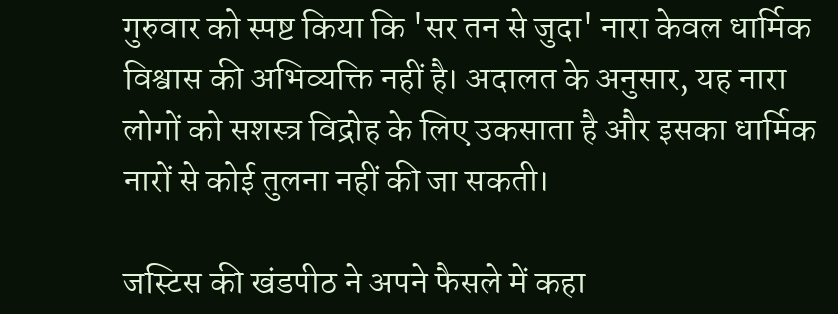गुरुवार को स्पष्ट किया कि 'सर तन से जुदा' नारा केवल धार्मिक विश्वास की अभिव्यक्ति नहीं है। अदालत के अनुसार, यह नारा लोगों को सशस्त्र विद्रोह के लिए उकसाता है और इसका धार्मिक नारों से कोई तुलना नहीं की जा सकती।

जस्टिस की खंडपीठ ने अपने फैसले में कहा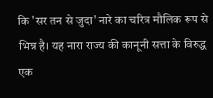कि 'सर तन से जुदा' नारे का चरित्र मौलिक रूप से भिन्न है। यह नारा राज्य की कानूनी सत्ता के विरुद्ध एक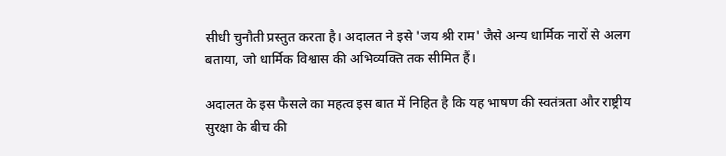सीधी चुनौती प्रस्तुत करता है। अदालत ने इसे 'जय श्री राम' जैसे अन्य धार्मिक नारों से अलग बताया, जो धार्मिक विश्वास की अभिव्यक्ति तक सीमित हैं।

अदालत के इस फैसले का महत्व इस बात में निहित है कि यह भाषण की स्वतंत्रता और राष्ट्रीय सुरक्षा के बीच की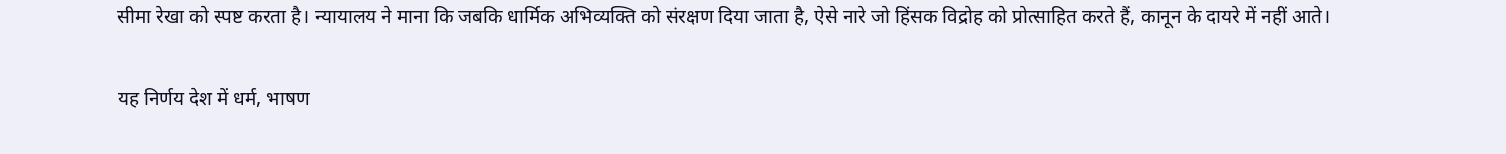सीमा रेखा को स्पष्ट करता है। न्यायालय ने माना कि जबकि धार्मिक अभिव्यक्ति को संरक्षण दिया जाता है, ऐसे नारे जो हिंसक विद्रोह को प्रोत्साहित करते हैं, कानून के दायरे में नहीं आते।

यह निर्णय देश में धर्म, भाषण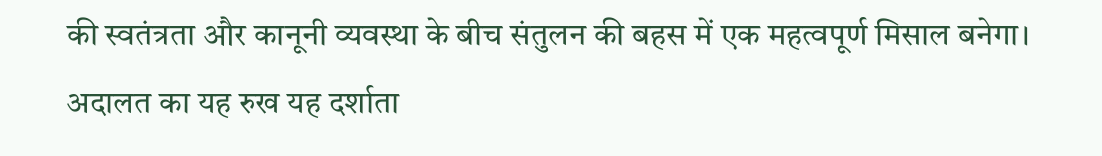की स्वतंत्रता और कानूनी व्यवस्था के बीच संतुलन की बहस में एक महत्वपूर्ण मिसाल बनेगा। अदालत का यह रुख यह दर्शाता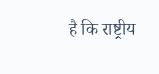है कि राष्ट्रीय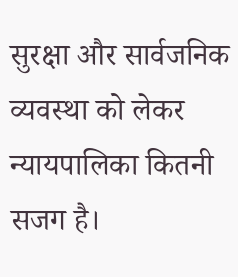सुरक्षा और सार्वजनिक व्यवस्था को लेकर न्यायपालिका कितनी सजग है।